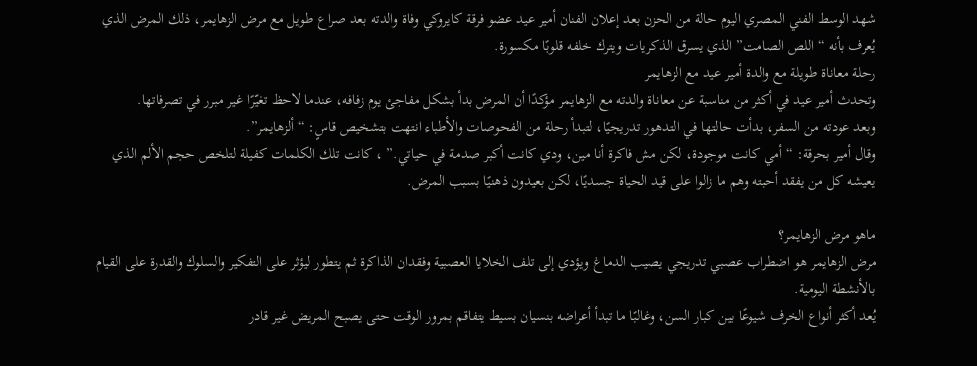شهد الوسط الفني المصري اليوم حالة من الحزن بعد إعلان الفنان أمير عيد عضو فرقة كايروكي وفاة والدته بعد صراع طويل مع مرض الزهايمر، ذلك المرض الذي يُعرف بأنه “اللص الصامت” الذي يسرق الذكريات ويترك خلفه قلوبًا مكسورة.
رحلة معاناة طويلة مع والدة أمير عيد مع الزهايمر
وتحدث أمير عيد في أكثر من مناسبة عن معاناة والدته مع الزهايمر مؤكدًا أن المرض بدأ بشكل مفاجئ يوم زفافه، عندما لاحظ تغيّرًا غير مبرر في تصرفاتها.
وبعد عودته من السفر، بدأت حالتها في التدهور تدريجيًا، لتبدأ رحلة من الفحوصات والأطباء انتهت بتشخيص قاسٍ: “ألزهايمر”.
وقال أمير بحرقة: “أمي كانت موجودة، لكن مش فاكرة أنا مين، ودي كانت أكبر صدمة في حياتي.” ، كانت تلك الكلمات كفيلة لتلخص حجم الألم الذي يعيشه كل من يفقد أحبته وهم ما زالوا على قيد الحياة جسديًا، لكن بعيدون ذهنيًا بسبب المرض.

ماهو مرض الزهايمر؟
مرض الزهايمر هو اضطراب عصبي تدريجي يصيب الدماغ ويؤدي إلى تلف الخلايا العصبية وفقدان الذاكرة ثم يتطور ليؤثر على التفكير والسلوك والقدرة على القيام بالأنشطة اليومية.
يُعد أكثر أنواع الخرف شيوعًا بين كبار السن، وغالبًا ما تبدأ أعراضه بنسيان بسيط يتفاقم بمرور الوقت حتى يصبح المريض غير قادر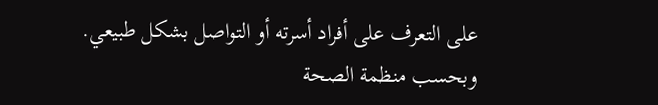على التعرف على أفراد أسرته أو التواصل بشكل طبيعي.
وبحسب منظمة الصحة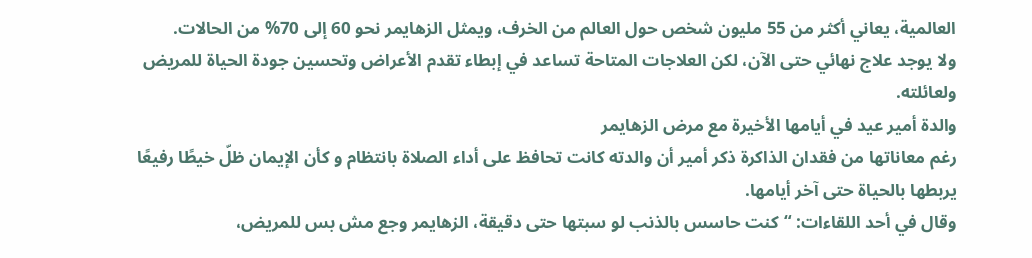العالمية، يعاني أكثر من 55 مليون شخص حول العالم من الخرف، ويمثل الزهايمر نحو 60 إلى 70% من الحالات.
ولا يوجد علاج نهائي حتى الآن، لكن العلاجات المتاحة تساعد في إبطاء تقدم الأعراض وتحسين جودة الحياة للمريض ولعائلته.
والدة أمير عيد في أيامها الأخيرة مع مرض الزهايمر
رغم معاناتها من فقدان الذاكرة ذكر أمير أن والدته كانت تحافظ على أداء الصلاة بانتظام و كأن الإيمان ظلّ خيطًا رفيعًا يربطها بالحياة حتى آخر أيامها.
وقال في أحد اللقاءات: “كنت حاسس بالذنب لو سبتها حتى دقيقة، الزهايمر وجع مش بس للمريض،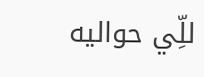للِّي حواليه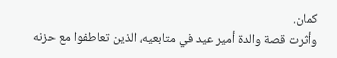كمان.
وأثرت قصة والدة أمير عيد في متابعيه، الذين تعاطفوا مع حزنه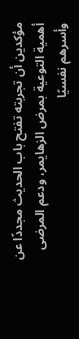مؤكدين أن تجربته تفتح باب الحديث مجددًا عن أهمية التوعية بمرض الزهايمر، ودعم المرضى وأسرهم نفسيًا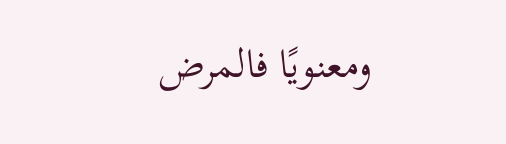ومعنويًا فالمرض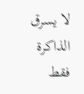لا يسرق الذاكرة فقط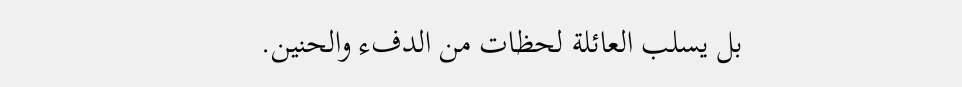بل يسلب العائلة لحظات من الدفء والحنين.